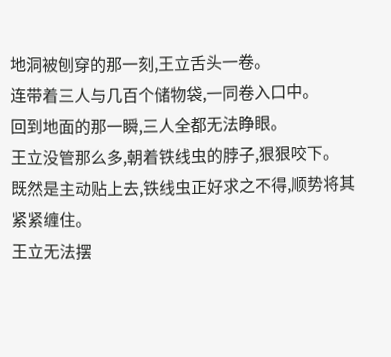地洞被刨穿的那一刻,王立舌头一卷。
连带着三人与几百个储物袋,一同卷入口中。
回到地面的那一瞬,三人全都无法睁眼。
王立没管那么多,朝着铁线虫的脖子,狠狠咬下。
既然是主动贴上去,铁线虫正好求之不得,顺势将其紧紧缠住。
王立无法摆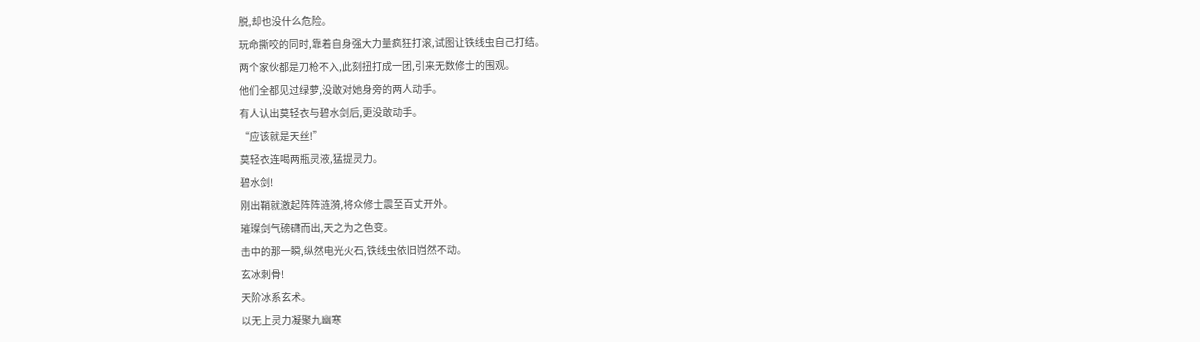脱,却也没什么危险。
玩命撕咬的同时,靠着自身强大力量疯狂打滚,试图让铁线虫自己打结。
两个家伙都是刀枪不入,此刻扭打成一团,引来无数修士的围观。
他们全都见过绿萝,没敢对她身旁的两人动手。
有人认出莫轻衣与碧水剑后,更没敢动手。
“应该就是天丝!”
莫轻衣连喝两瓶灵液,猛提灵力。
碧水剑!
刚出鞘就激起阵阵涟漪,将众修士震至百丈开外。
璀璨剑气磅礴而出,天之为之色变。
击中的那一瞬,纵然电光火石,铁线虫依旧岿然不动。
玄冰刺骨!
天阶冰系玄术。
以无上灵力凝聚九幽寒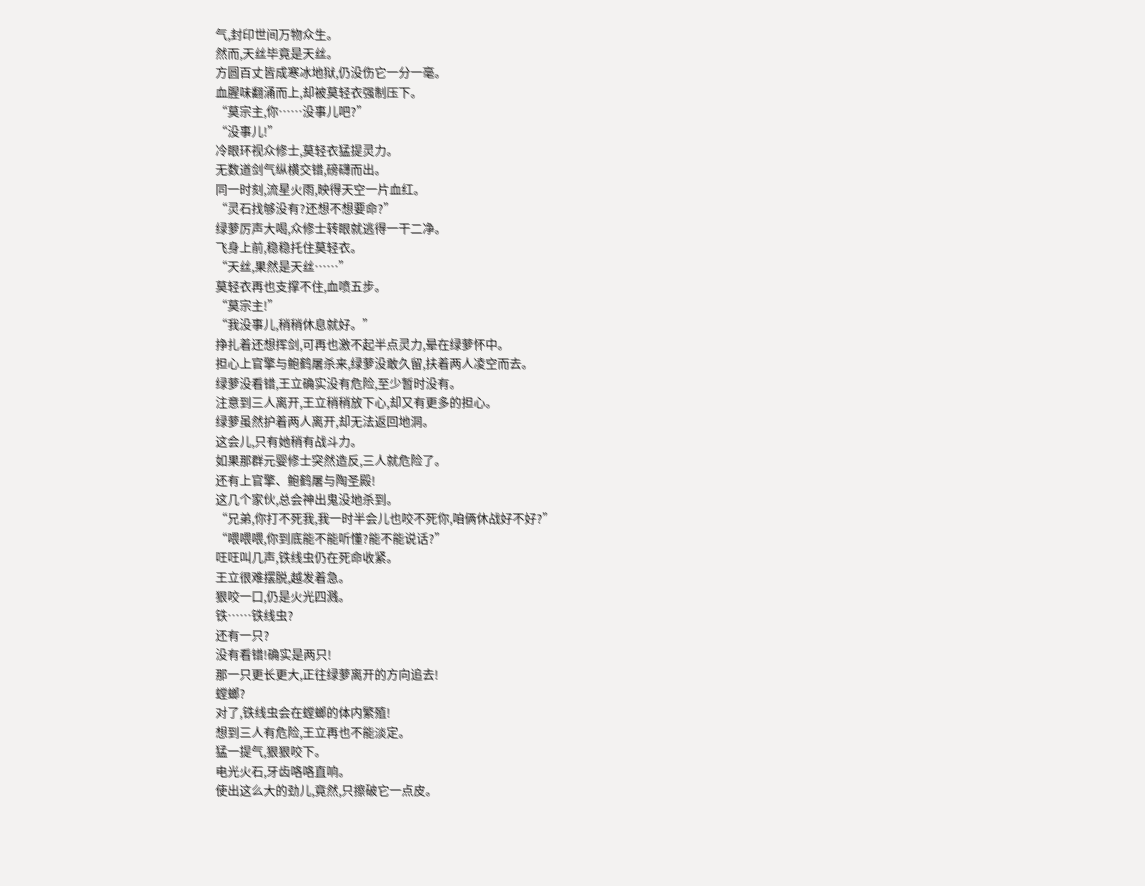气,封印世间万物众生。
然而,天丝毕竟是天丝。
方圆百丈皆成寒冰地狱,仍没伤它一分一毫。
血腥味翻涌而上,却被莫轻衣强制压下。
“莫宗主,你……没事儿吧?”
“没事儿!”
冷眼环视众修士,莫轻衣猛提灵力。
无数道剑气纵横交错,磅礴而出。
同一时刻,流星火雨,映得天空一片血红。
“灵石找够没有?还想不想要命?”
绿萝厉声大喝,众修士转眼就逃得一干二净。
飞身上前,稳稳托住莫轻衣。
“天丝,果然是天丝……”
莫轻衣再也支撑不住,血喷五步。
“莫宗主!”
“我没事儿,稍稍休息就好。”
挣扎着还想挥剑,可再也激不起半点灵力,晕在绿萝怀中。
担心上官擎与鲍鹤屠杀来,绿萝没敢久留,扶着两人凌空而去。
绿萝没看错,王立确实没有危险,至少暂时没有。
注意到三人离开,王立稍稍放下心,却又有更多的担心。
绿萝虽然护着两人离开,却无法返回地洞。
这会儿,只有她稍有战斗力。
如果那群元婴修士突然造反,三人就危险了。
还有上官擎、鲍鹤屠与陶圣殿!
这几个家伙,总会神出鬼没地杀到。
“兄弟,你打不死我,我一时半会儿也咬不死你,咱俩休战好不好?”
“喂喂喂,你到底能不能听懂?能不能说话?”
㕵㕵叫几声,铁线虫仍在死命收紧。
王立很难摆脱,越发着急。
狠咬一口,仍是火光四溅。
铁……铁线虫?
还有一只?
没有看错!确实是两只!
那一只更长更大,正往绿萝离开的方向追去!
螳螂?
对了,铁线虫会在螳螂的体内繁殖!
想到三人有危险,王立再也不能淡定。
猛一提气,狠狠咬下。
电光火石,牙齿咯咯直响。
使出这么大的劲儿,竟然,只擦破它一点皮。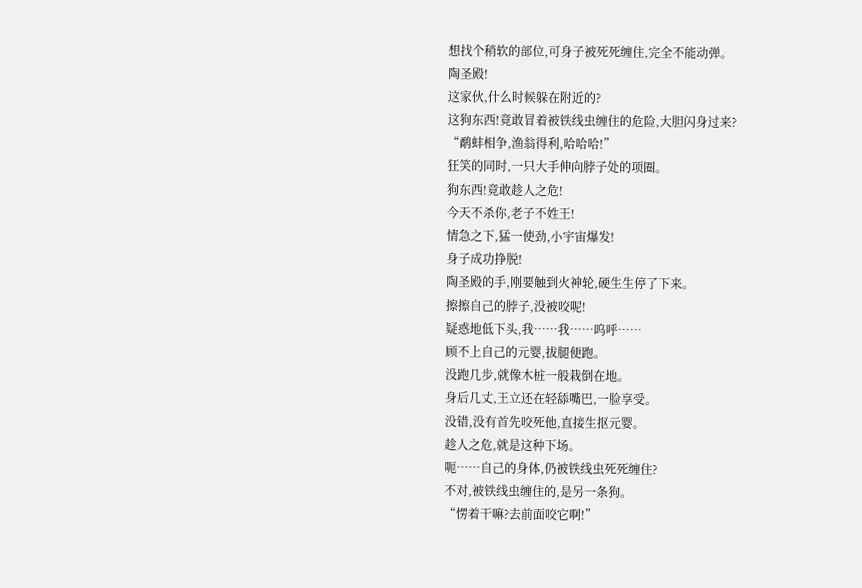想找个稍软的部位,可身子被死死缠住,完全不能动弹。
陶圣殿!
这家伙,什么时候躲在附近的?
这狗东西!竟敢冒着被铁线虫缠住的危险,大胆闪身过来?
“鹬蚌相争,渔翁得利,哈哈哈!”
狂笑的同时,一只大手伸向脖子处的项圈。
狗东西!竟敢趁人之危!
今天不杀你,老子不姓王!
情急之下,猛一使劲,小宇宙爆发!
身子成功挣脱!
陶圣殿的手,刚要触到火神轮,硬生生停了下来。
擦擦自己的脖子,没被咬呢!
疑惑地低下头,我……我……呜呼……
顾不上自己的元婴,拔腿便跑。
没跑几步,就像木桩一般栽倒在地。
身后几丈,王立还在轻舔嘴巴,一脸享受。
没错,没有首先咬死他,直接生抠元婴。
趁人之危,就是这种下场。
呃……自己的身体,仍被铁线虫死死缠住?
不对,被铁线虫缠住的,是另一条狗。
“愣着干嘛?去前面咬它啊!”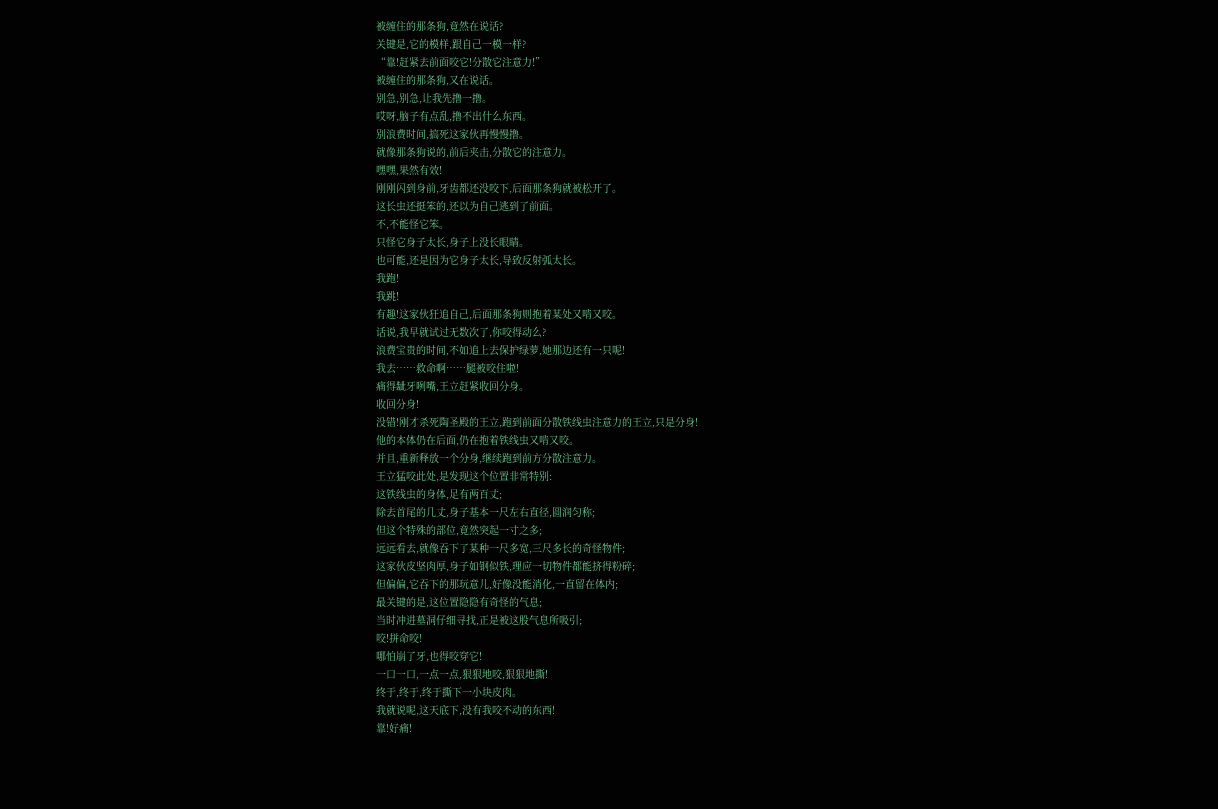被缠住的那条狗,竟然在说话?
关键是,它的模样,跟自己一模一样?
“靠!赶紧去前面咬它!分散它注意力!”
被缠住的那条狗,又在说话。
别急,别急,让我先撸一撸。
哎呀,脑子有点乱,撸不出什么东西。
别浪费时间,搞死这家伙再慢慢撸。
就像那条狗说的,前后夹击,分散它的注意力。
嘿嘿,果然有效!
刚刚闪到身前,牙齿都还没咬下,后面那条狗就被松开了。
这长虫还挺笨的,还以为自己逃到了前面。
不,不能怪它笨。
只怪它身子太长,身子上没长眼睛。
也可能,还是因为它身子太长,导致反射弧太长。
我跑!
我跳!
有趣!这家伙狂追自己,后面那条狗则抱着某处又啃又咬。
话说,我早就试过无数次了,你咬得动么?
浪费宝贵的时间,不如追上去保护绿萝,她那边还有一只呢!
我去……救命啊……腿被咬住啦!
痛得龇牙咧嘴,王立赶紧收回分身。
收回分身!
没错!刚才杀死陶圣殿的王立,跑到前面分散铁线虫注意力的王立,只是分身!
他的本体仍在后面,仍在抱着铁线虫又啃又咬。
并且,重新释放一个分身,继续跑到前方分散注意力。
王立猛咬此处,是发现这个位置非常特别:
这铁线虫的身体,足有两百丈;
除去首尾的几丈,身子基本一尺左右直径,圆润匀称;
但这个特殊的部位,竟然突起一寸之多;
远远看去,就像吞下了某种一尺多宽,三尺多长的奇怪物件;
这家伙皮坚肉厚,身子如钢似铁,理应一切物件都能挤得粉碎;
但偏偏,它吞下的那玩意儿,好像没能消化,一直留在体内;
最关键的是,这位置隐隐有奇怪的气息;
当时冲进墓洞仔细寻找,正是被这股气息所吸引;
咬!拼命咬!
哪怕崩了牙,也得咬穿它!
一口一口,一点一点,狠狠地咬,狠狠地撕!
终于,终于,终于撕下一小块皮肉。
我就说呢,这天底下,没有我咬不动的东西!
靠!好痛!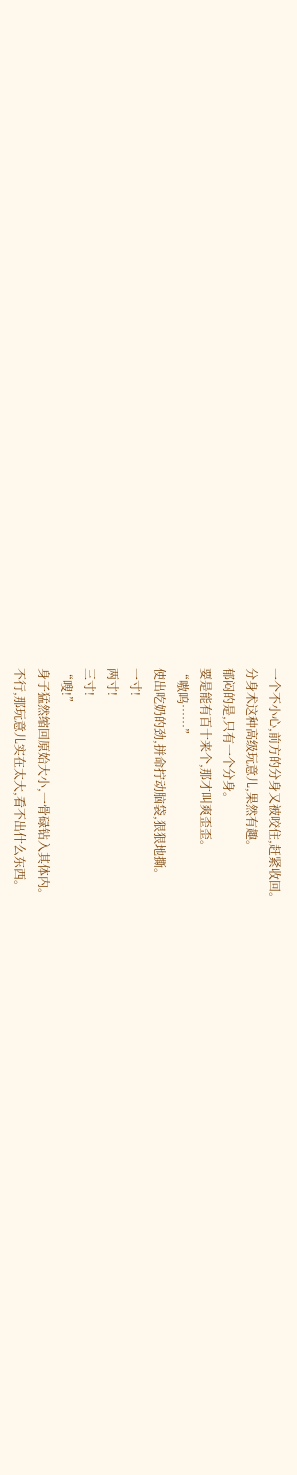一个不小心,前方的分身又被咬住,赶紧收回。
分身术这种高级玩意儿,果然有趣。
郁闷的是,只有一个分身。
要是能有百十来个,那才叫爽歪歪。
“嗷呜……”
使出吃奶的劲,拼命拧动脑袋,狠狠地撕。
一寸!
两寸!
三寸!
“嗖!”
身子猛然缩回原始大小,一骨碌钻入其体内。
不行,那玩意儿实在太大,看不出什么东西。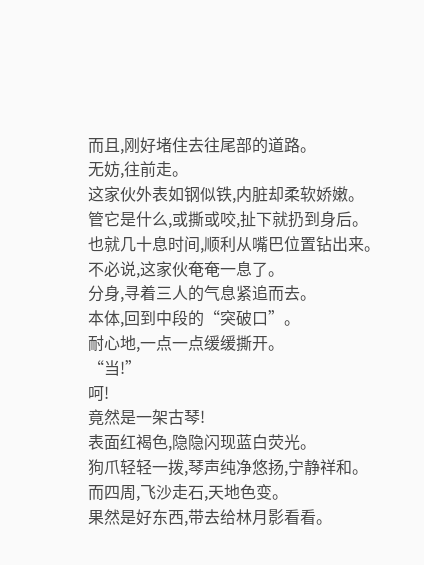而且,刚好堵住去往尾部的道路。
无妨,往前走。
这家伙外表如钢似铁,内脏却柔软娇嫩。
管它是什么,或撕或咬,扯下就扔到身后。
也就几十息时间,顺利从嘴巴位置钻出来。
不必说,这家伙奄奄一息了。
分身,寻着三人的气息紧追而去。
本体,回到中段的“突破口”。
耐心地,一点一点缓缓撕开。
“当!”
呵!
竟然是一架古琴!
表面红褐色,隐隐闪现蓝白荧光。
狗爪轻轻一拨,琴声纯净悠扬,宁静祥和。
而四周,飞沙走石,天地色变。
果然是好东西,带去给林月影看看。